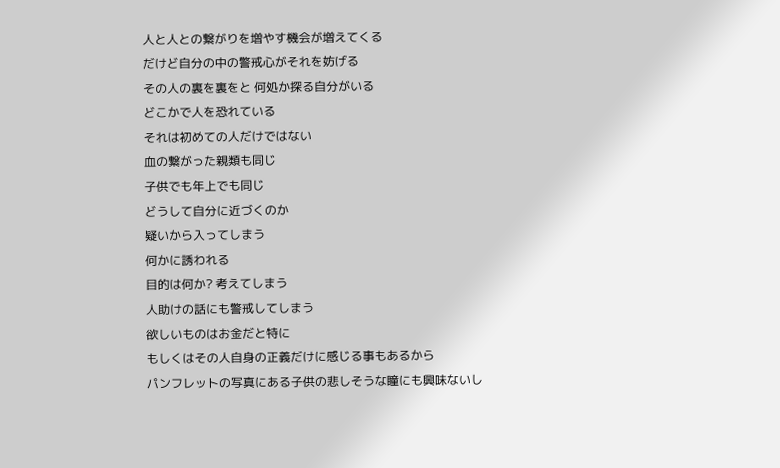人と人との繋がりを増やす機会が増えてくる
だけど自分の中の警戒心がそれを妨げる
その人の裏を裏をと 何処か探る自分がいる
どこかで人を恐れている
それは初めての人だけではない
血の繋がった親類も同じ
子供でも年上でも同じ
どうして自分に近づくのか
疑いから入ってしまう
何かに誘われる
目的は何か? 考えてしまう
人助けの話にも警戒してしまう
欲しいものはお金だと特に
もしくはその人自身の正義だけに感じる事もあるから
パンフレットの写真にある子供の悲しそうな瞳にも興味ないし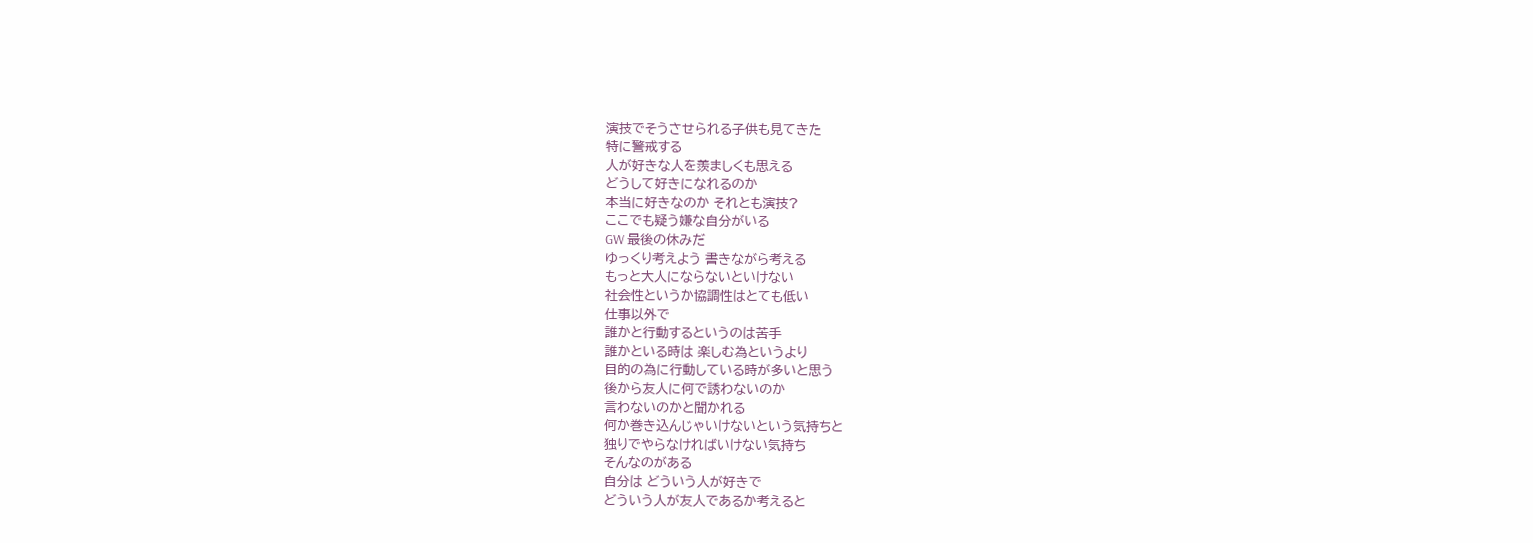演技でそうさせられる子供も見てきた
特に警戒する
人が好きな人を羨ましくも思える
どうして好きになれるのか
本当に好きなのか それとも演技?
ここでも疑う嫌な自分がいる
GW 最後の休みだ
ゆっくり考えよう 書きながら考える
もっと大人にならないといけない
社会性というか協調性はとても低い
仕事以外で
誰かと行動するというのは苦手
誰かといる時は 楽しむ為というより
目的の為に行動している時が多いと思う
後から友人に何で誘わないのか
言わないのかと聞かれる
何か巻き込んじゃいけないという気持ちと
独りでやらなければいけない気持ち
そんなのがある
自分は どういう人が好きで
どういう人が友人であるか考えると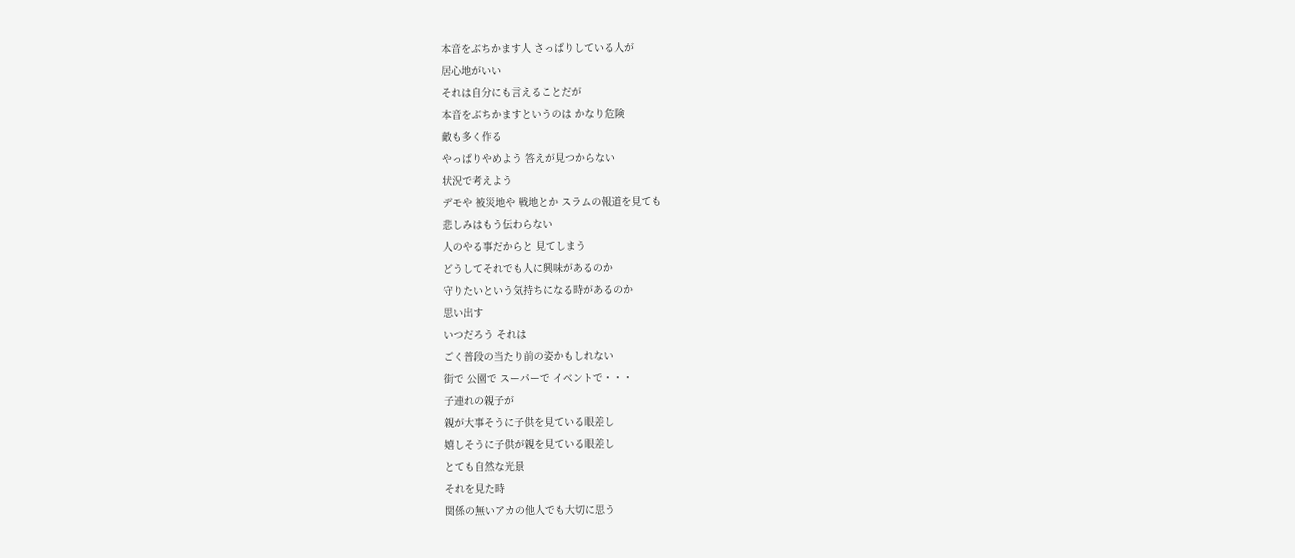本音をぶちかます人 さっぱりしている人が
居心地がいい
それは自分にも言えることだが
本音をぶちかますというのは かなり危険
敵も多く作る
やっぱりやめよう 答えが見つからない
状況で考えよう
デモや 被災地や 戦地とか スラムの報道を見ても
悲しみはもう伝わらない
人のやる事だからと 見てしまう
どうしてそれでも人に興味があるのか
守りたいという気持ちになる時があるのか
思い出す
いつだろう それは
ごく普段の当たり前の姿かもしれない
街で 公園で スーパーで イベントで・・・
子連れの親子が
親が大事そうに子供を見ている眼差し
嬉しそうに子供が親を見ている眼差し
とても自然な光景
それを見た時
関係の無いアカの他人でも大切に思う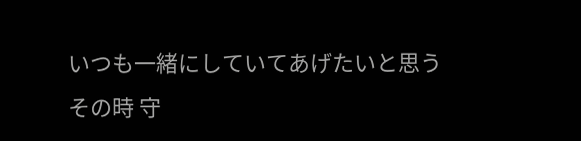いつも一緒にしていてあげたいと思う
その時 守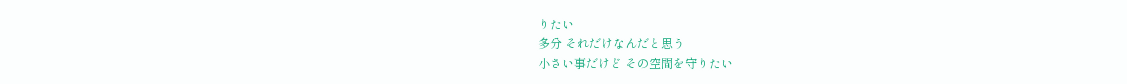りたい
多分 それだけなんだと思う
小さい事だけど その空間を守りたい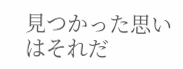見つかった思いはそれだ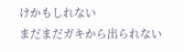けかもしれない
まだまだガキから出られない